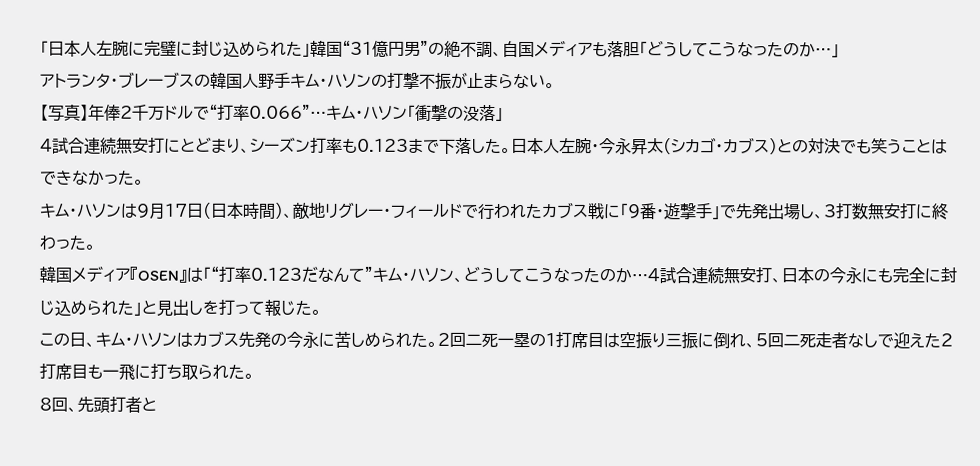「日本人左腕に完璧に封じ込められた」韓国“31億円男”の絶不調、自国メディアも落胆「どうしてこうなったのか…」
アトランタ・ブレーブスの韓国人野手キム・ハソンの打撃不振が止まらない。
【写真】年俸2千万ドルで“打率0.066”…キム・ハソン「衝撃の没落」
4試合連続無安打にとどまり、シーズン打率も0.123まで下落した。日本人左腕・今永昇太(シカゴ・カブス)との対決でも笑うことはできなかった。
キム・ハソンは9月17日(日本時間)、敵地リグレー・フィールドで行われたカブス戦に「9番・遊撃手」で先発出場し、3打数無安打に終わった。
韓国メディア『OSEN』は「“打率0.123だなんて”キム・ハソン、どうしてこうなったのか…4試合連続無安打、日本の今永にも完全に封じ込められた」と見出しを打って報じた。
この日、キム・ハソンはカブス先発の今永に苦しめられた。2回二死一塁の1打席目は空振り三振に倒れ、5回二死走者なしで迎えた2打席目も一飛に打ち取られた。
8回、先頭打者と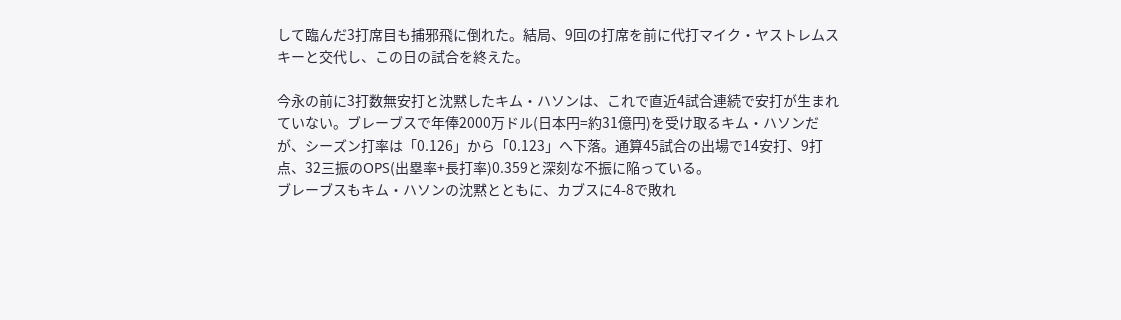して臨んだ3打席目も捕邪飛に倒れた。結局、9回の打席を前に代打マイク・ヤストレムスキーと交代し、この日の試合を終えた。

今永の前に3打数無安打と沈黙したキム・ハソンは、これで直近4試合連続で安打が生まれていない。ブレーブスで年俸2000万ドル(日本円=約31億円)を受け取るキム・ハソンだが、シーズン打率は「0.126」から「0.123」へ下落。通算45試合の出場で14安打、9打点、32三振のOPS(出塁率+長打率)0.359と深刻な不振に陥っている。
ブレーブスもキム・ハソンの沈黙とともに、カブスに4-8で敗れ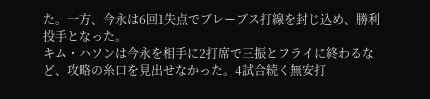た。一方、今永は6回1失点でブレーブス打線を封じ込め、勝利投手となった。
キム・ハソンは今永を相手に2打席で三振とフライに終わるなど、攻略の糸口を見出せなかった。4試合続く無安打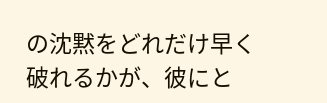の沈黙をどれだけ早く破れるかが、彼にと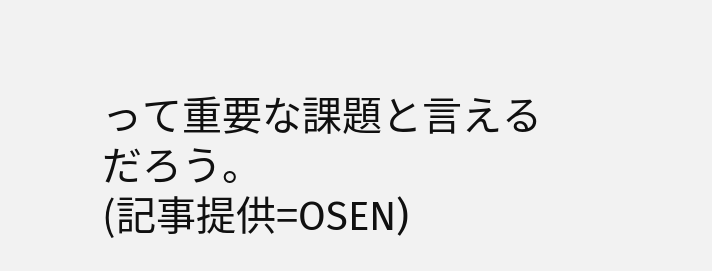って重要な課題と言えるだろう。
(記事提供=OSEN)